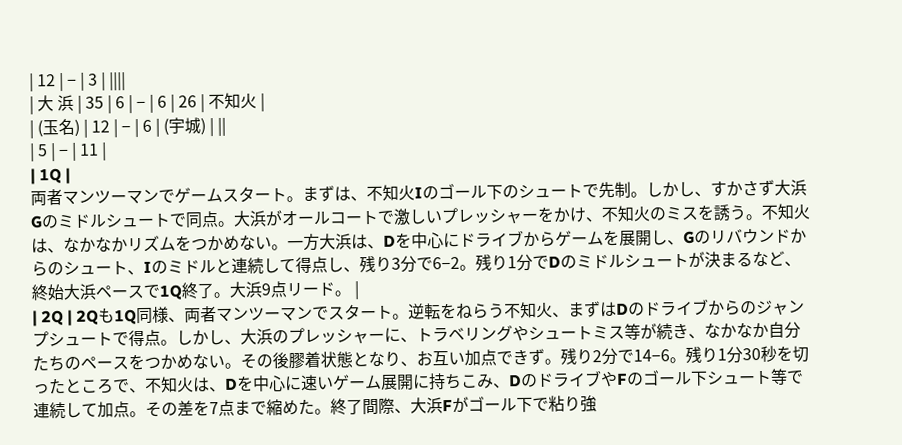| 12 | − | 3 | ||||
| 大 浜 | 35 | 6 | − | 6 | 26 | 不知火 |
| (玉名) | 12 | − | 6 | (宇城) | ||
| 5 | − | 11 |
| 1Q |
両者マンツーマンでゲームスタート。まずは、不知火Iのゴール下のシュートで先制。しかし、すかさず大浜Gのミドルシュートで同点。大浜がオールコートで激しいプレッシャーをかけ、不知火のミスを誘う。不知火は、なかなかリズムをつかめない。一方大浜は、Dを中心にドライブからゲームを展開し、Gのリバウンドからのシュート、Iのミドルと連続して得点し、残り3分で6−2。残り1分でDのミドルシュートが決まるなど、終始大浜ペースで1Q終了。大浜9点リード。 |
| 2Q | 2Qも1Q同様、両者マンツーマンでスタート。逆転をねらう不知火、まずはDのドライブからのジャンプシュートで得点。しかし、大浜のプレッシャーに、トラベリングやシュートミス等が続き、なかなか自分たちのペースをつかめない。その後膠着状態となり、お互い加点できず。残り2分で14−6。残り1分30秒を切ったところで、不知火は、Dを中心に速いゲーム展開に持ちこみ、DのドライブやFのゴール下シュート等で連続して加点。その差を7点まで縮めた。終了間際、大浜Fがゴール下で粘り強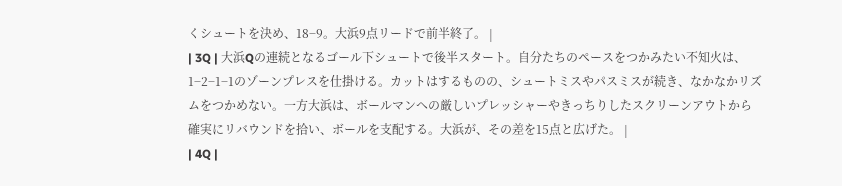くシュートを決め、18−9。大浜9点リードで前半終了。 |
| 3Q | 大浜Qの連続となるゴール下シュートで後半スタート。自分たちのペースをつかみたい不知火は、1−2−1−1のゾーンプレスを仕掛ける。カットはするものの、シュートミスやパスミスが続き、なかなかリズムをつかめない。一方大浜は、ボールマンへの厳しいプレッシャーやきっちりしたスクリーンアウトから確実にリバウンドを拾い、ボールを支配する。大浜が、その差を15点と広げた。 |
| 4Q |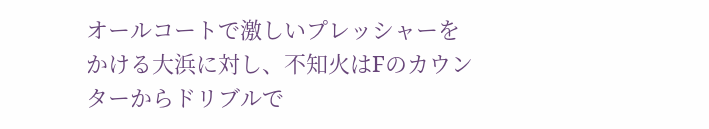オールコートで激しいプレッシャーをかける大浜に対し、不知火はFのカウンターからドリブルで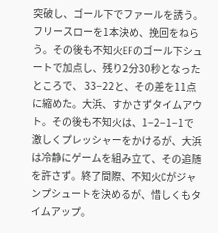突破し、ゴール下でファールを誘う。フリースローを1本決め、挽回をねらう。その後も不知火EFのゴール下シュートで加点し、残り2分30秒となったところで、 33−22と、その差を11点に縮めた。大浜、すかさずタイムアウト。その後も不知火は、1−2−1−1で激しくプレッシャーをかけるが、大浜は冷静にゲームを組み立て、その追随を許さず。終了間際、不知火Cがジャンプシュートを決めるが、惜しくもタイムアップ。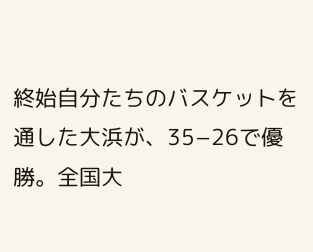終始自分たちのバスケットを通した大浜が、35−26で優勝。全国大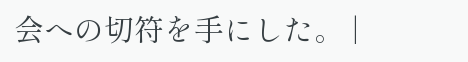会への切符を手にした。 |